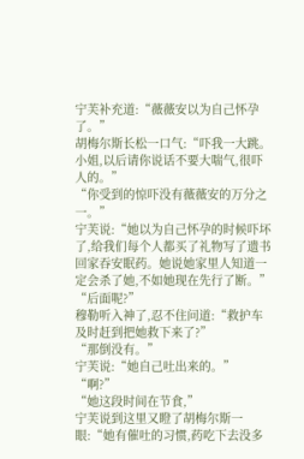宁芙补充道:“薇薇安以为自己怀孕了。”
胡梅尔斯长松一口气:“吓我一大跳。小姐,以后请你说话不要大喘气,很吓人的。”
“你受到的惊吓没有薇薇安的万分之一。”
宁芙说:“她以为自己怀孕的时候吓坏了,给我们每个人都买了礼物写了遗书回家吞安眠药。她说她家里人知道一定会杀了她,不如她现在先行了断。”
“后面呢?”
穆勒听入神了,忍不住问道:“救护车及时赶到把她救下来了?”
“那倒没有。”
宁芙说:“她自己吐出来的。”
“啊?”
“她这段时间在节食,”
宁芙说到这里又瞪了胡梅尔斯一眼:“她有催吐的习惯,药吃下去没多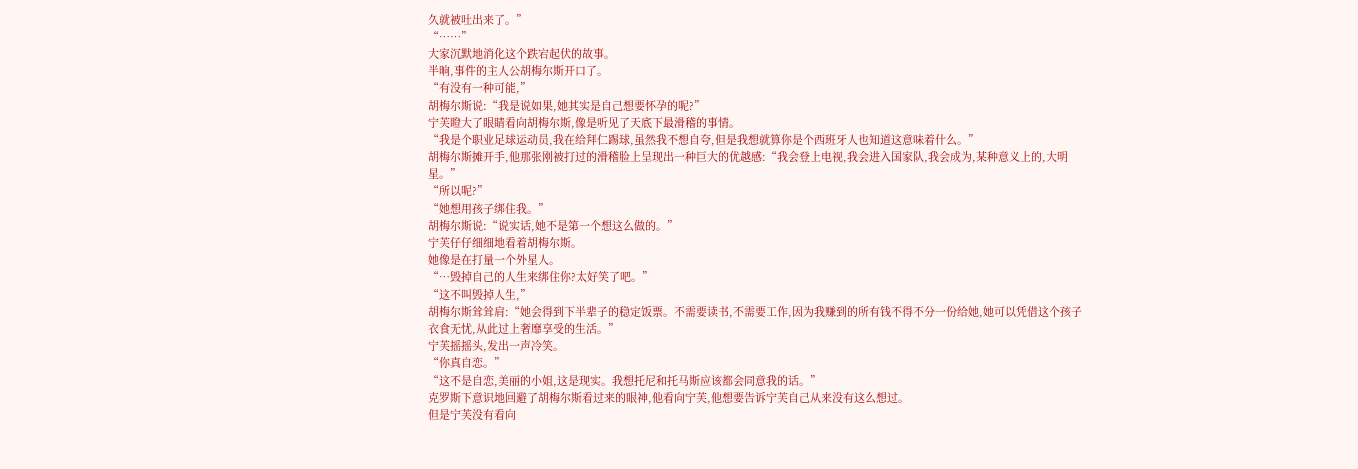久就被吐出来了。”
“……”
大家沉默地消化这个跌宕起伏的故事。
半晌,事件的主人公胡梅尔斯开口了。
“有没有一种可能,”
胡梅尔斯说:“我是说如果,她其实是自己想要怀孕的呢?”
宁芙瞪大了眼睛看向胡梅尔斯,像是听见了天底下最滑稽的事情。
“我是个职业足球运动员,我在给拜仁踢球,虽然我不想自夸,但是我想就算你是个西班牙人也知道这意味着什么。”
胡梅尔斯摊开手,他那张刚被打过的滑稽脸上呈现出一种巨大的优越感:“我会登上电视,我会进入国家队,我会成为,某种意义上的,大明星。”
“所以呢?”
“她想用孩子绑住我。”
胡梅尔斯说:“说实话,她不是第一个想这么做的。”
宁芙仔仔细细地看着胡梅尔斯。
她像是在打量一个外星人。
“…毁掉自己的人生来绑住你?太好笑了吧。”
“这不叫毁掉人生,”
胡梅尔斯耸耸肩:“她会得到下半辈子的稳定饭票。不需要读书,不需要工作,因为我赚到的所有钱不得不分一份给她,她可以凭借这个孩子衣食无忧,从此过上奢靡享受的生活。”
宁芙摇摇头,发出一声冷笑。
“你真自恋。”
“这不是自恋,美丽的小姐,这是现实。我想托尼和托马斯应该都会同意我的话。”
克罗斯下意识地回避了胡梅尔斯看过来的眼神,他看向宁芙,他想要告诉宁芙自己从来没有这么想过。
但是宁芙没有看向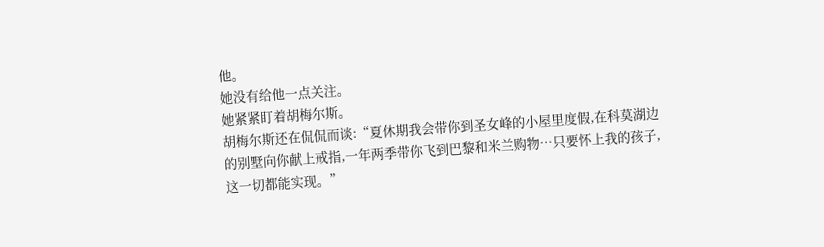他。
她没有给他一点关注。
她紧紧盯着胡梅尔斯。
胡梅尔斯还在侃侃而谈:“夏休期我会带你到圣女峰的小屋里度假,在科莫湖边的别墅向你献上戒指,一年两季带你飞到巴黎和米兰购物…只要怀上我的孩子,这一切都能实现。”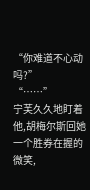“你难道不心动吗?”
“……”
宁芙久久地盯着他,胡梅尔斯回她一个胜券在握的微笑,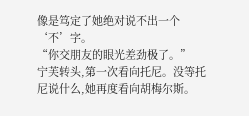像是笃定了她绝对说不出一个‘不’字。
“你交朋友的眼光差劲极了。”
宁芙转头,第一次看向托尼。没等托尼说什么,她再度看向胡梅尔斯。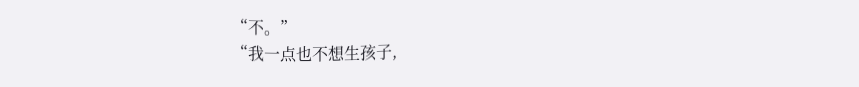“不。”
“我一点也不想生孩子,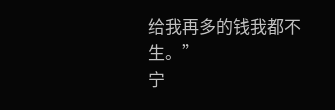给我再多的钱我都不生。”
宁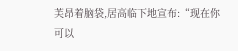芙昂着脑袋,居高临下地宣布:“现在你可以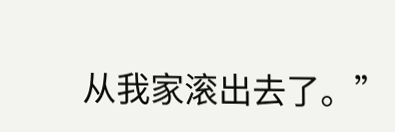从我家滚出去了。”